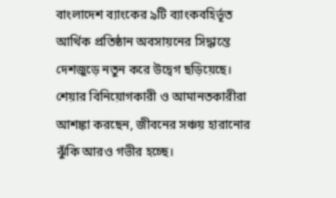বাংলাদেশ ব্যাংকের ৯টি ব্যাংকবহির্ভূত আর্থিক প্রতিষ্ঠান অবসায়নের সিদ্ধান্তে দেশজুড়ে নতুন করে উদ্বেগ ছড়িয়েছে। শেয়ার বিনিয়োগকারী ও আমানতকারীরা আশঙ্কা করছেন, জীবনের সঞ্চয় হারানোর ঝুঁকি আরও গভীর হচ্ছে।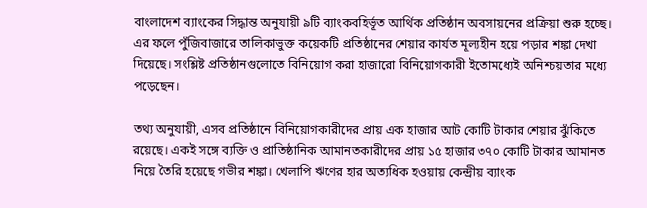বাংলাদেশ ব্যাংকের সিদ্ধান্ত অনুযায়ী ৯টি ব্যাংকবহির্ভূত আর্থিক প্রতিষ্ঠান অবসায়নের প্রক্রিয়া শুরু হচ্ছে। এর ফলে পুঁজিবাজারে তালিকাভুক্ত কয়েকটি প্রতিষ্ঠানের শেয়ার কার্যত মূল্যহীন হয়ে পড়ার শঙ্কা দেখা দিয়েছে। সংশ্লিষ্ট প্রতিষ্ঠানগুলোতে বিনিয়োগ করা হাজারো বিনিয়োগকারী ইতোমধ্যেই অনিশ্চয়তার মধ্যে পড়েছেন।

তথ্য অনুযায়ী, এসব প্রতিষ্ঠানে বিনিয়োগকারীদের প্রায় এক হাজার আট কোটি টাকার শেয়ার ঝুঁকিতে রয়েছে। একই সঙ্গে ব্যক্তি ও প্রাতিষ্ঠানিক আমানতকারীদের প্রায় ১৫ হাজার ৩৭০ কোটি টাকার আমানত নিয়ে তৈরি হয়েছে গভীর শঙ্কা। খেলাপি ঋণের হার অত্যধিক হওয়ায় কেন্দ্রীয় ব্যাংক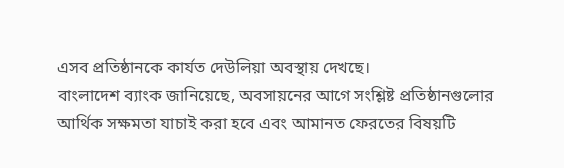এসব প্রতিষ্ঠানকে কার্যত দেউলিয়া অবস্থায় দেখছে।
বাংলাদেশ ব্যাংক জানিয়েছে, অবসায়নের আগে সংশ্লিষ্ট প্রতিষ্ঠানগুলোর আর্থিক সক্ষমতা যাচাই করা হবে এবং আমানত ফেরতের বিষয়টি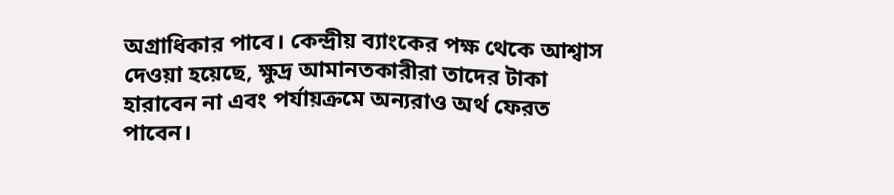অগ্রাধিকার পাবে। কেন্দ্রীয় ব্যাংকের পক্ষ থেকে আশ্বাস দেওয়া হয়েছে, ক্ষুদ্র আমানতকারীরা তাদের টাকা হারাবেন না এবং পর্যায়ক্রমে অন্যরাও অর্থ ফেরত পাবেন।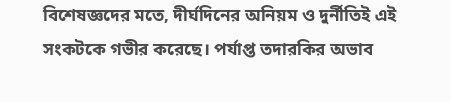বিশেষজ্ঞদের মতে, দীর্ঘদিনের অনিয়ম ও দুর্নীতিই এই সংকটকে গভীর করেছে। পর্যাপ্ত তদারকির অভাব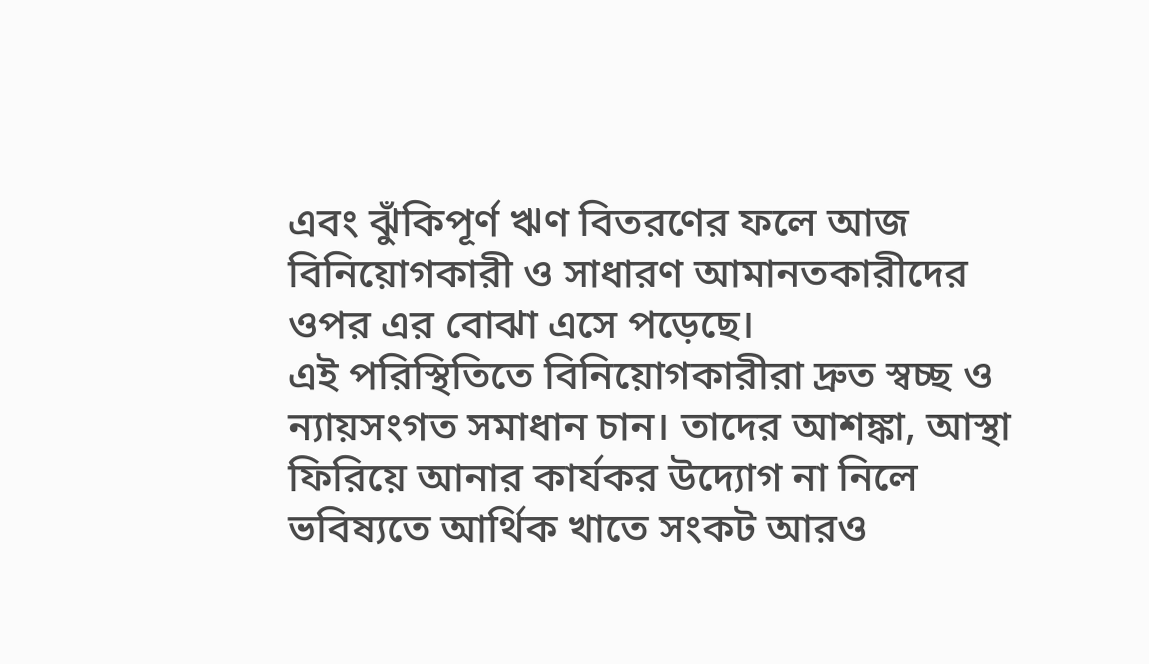এবং ঝুঁকিপূর্ণ ঋণ বিতরণের ফলে আজ বিনিয়োগকারী ও সাধারণ আমানতকারীদের ওপর এর বোঝা এসে পড়েছে।
এই পরিস্থিতিতে বিনিয়োগকারীরা দ্রুত স্বচ্ছ ও ন্যায়সংগত সমাধান চান। তাদের আশঙ্কা, আস্থা ফিরিয়ে আনার কার্যকর উদ্যোগ না নিলে ভবিষ্যতে আর্থিক খাতে সংকট আরও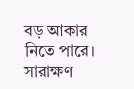বড় আকার নিতে পারে।
সারাক্ষণ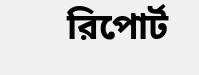রিপোর্ট